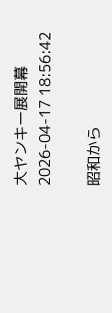大ヤンキー展開幕
2026-04-17 18:56:42

昭和から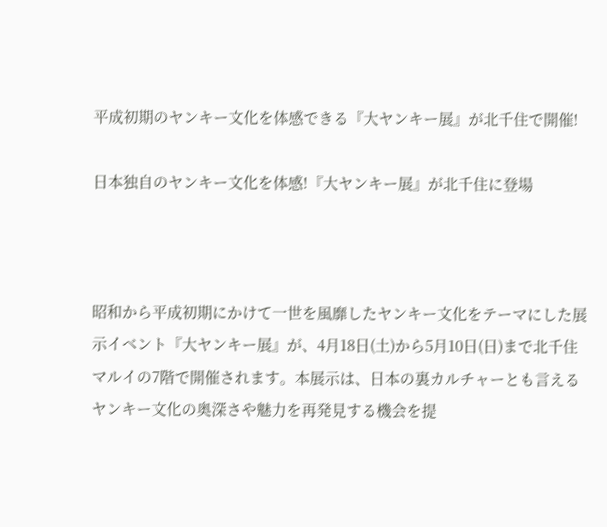平成初期のヤンキー文化を体感できる『大ヤンキー展』が北千住で開催!

日本独自のヤンキー文化を体感!『大ヤンキー展』が北千住に登場



昭和から平成初期にかけて一世を風靡したヤンキー文化をテーマにした展示イベント『大ヤンキー展』が、4月18日(土)から5月10日(日)まで北千住マルイの7階で開催されます。本展示は、日本の裏カルチャーとも言えるヤンキー文化の奥深さや魅力を再発見する機会を提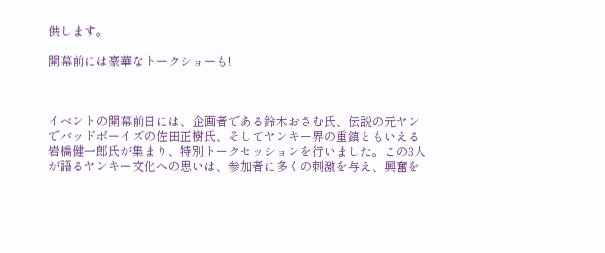供します。

開幕前には豪華なトークショーも!



イベントの開幕前日には、企画者である鈴木おさむ氏、伝説の元ヤンでバッドボーイズの佐田正樹氏、そしてヤンキー界の重鎮ともいえる岩橋健一郎氏が集まり、特別トークセッションを行いました。この3人が語るヤンキー文化への思いは、参加者に多くの刺激を与え、興奮を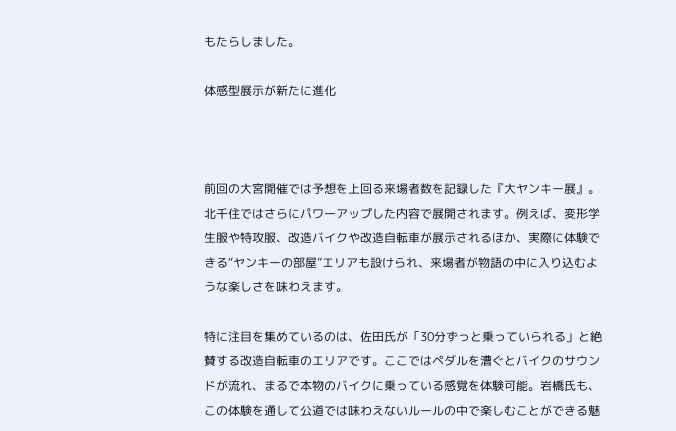もたらしました。

体感型展示が新たに進化



前回の大宮開催では予想を上回る来場者数を記録した『大ヤンキー展』。北千住ではさらにパワーアップした内容で展開されます。例えば、変形学生服や特攻服、改造バイクや改造自転車が展示されるほか、実際に体験できる“ヤンキーの部屋”エリアも設けられ、来場者が物語の中に入り込むような楽しさを味わえます。

特に注目を集めているのは、佐田氏が「30分ずっと乗っていられる」と絶賛する改造自転車のエリアです。ここではペダルを漕ぐとバイクのサウンドが流れ、まるで本物のバイクに乗っている感覚を体験可能。岩橋氏も、この体験を通して公道では味わえないルールの中で楽しむことができる魅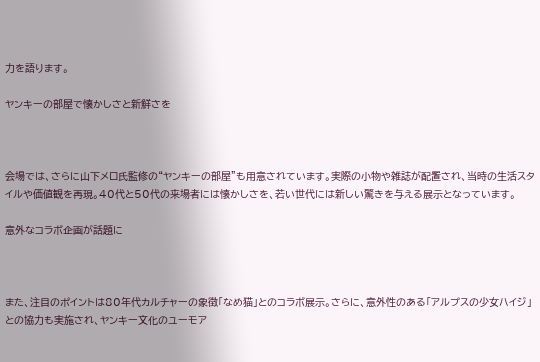力を語ります。

ヤンキーの部屋で懐かしさと新鮮さを



会場では、さらに山下メロ氏監修の“ヤンキーの部屋”も用意されています。実際の小物や雑誌が配置され、当時の生活スタイルや価値観を再現。40代と50代の来場者には懐かしさを、若い世代には新しい驚きを与える展示となっています。

意外なコラボ企画が話題に



また、注目のポイントは80年代カルチャーの象徴「なめ猫」とのコラボ展示。さらに、意外性のある「アルプスの少女ハイジ」との協力も実施され、ヤンキー文化のユーモア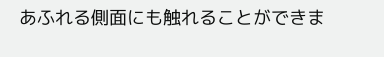あふれる側面にも触れることができま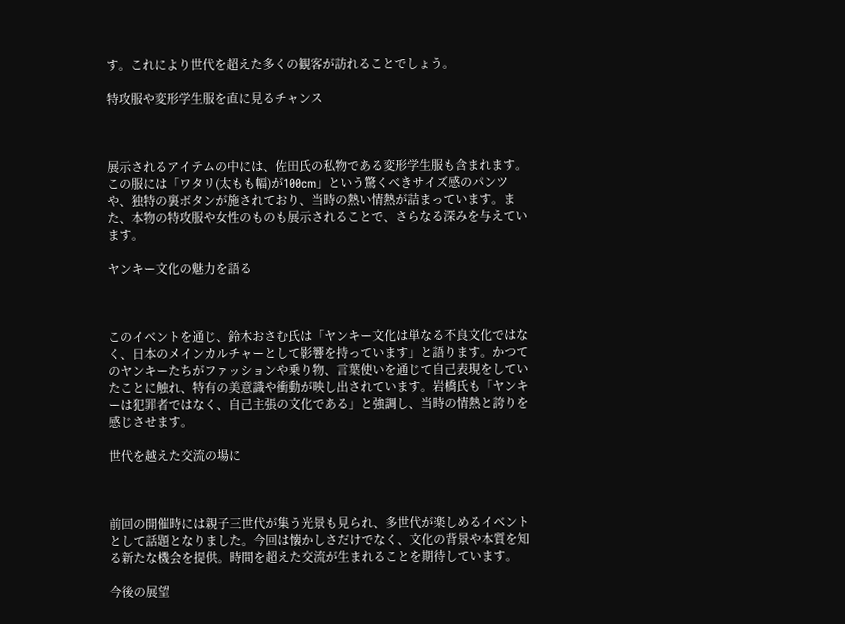す。これにより世代を超えた多くの観客が訪れることでしょう。

特攻服や変形学生服を直に見るチャンス



展示されるアイテムの中には、佐田氏の私物である変形学生服も含まれます。この服には「ワタリ(太もも幅)が100cm」という驚くべきサイズ感のパンツや、独特の裏ボタンが施されており、当時の熱い情熱が詰まっています。また、本物の特攻服や女性のものも展示されることで、さらなる深みを与えています。

ヤンキー文化の魅力を語る



このイベントを通じ、鈴木おさむ氏は「ヤンキー文化は単なる不良文化ではなく、日本のメインカルチャーとして影響を持っています」と語ります。かつてのヤンキーたちがファッションや乗り物、言葉使いを通じて自己表現をしていたことに触れ、特有の美意識や衝動が映し出されています。岩橋氏も「ヤンキーは犯罪者ではなく、自己主張の文化である」と強調し、当時の情熱と誇りを感じさせます。

世代を越えた交流の場に



前回の開催時には親子三世代が集う光景も見られ、多世代が楽しめるイベントとして話題となりました。今回は懐かしさだけでなく、文化の背景や本質を知る新たな機会を提供。時間を超えた交流が生まれることを期待しています。

今後の展望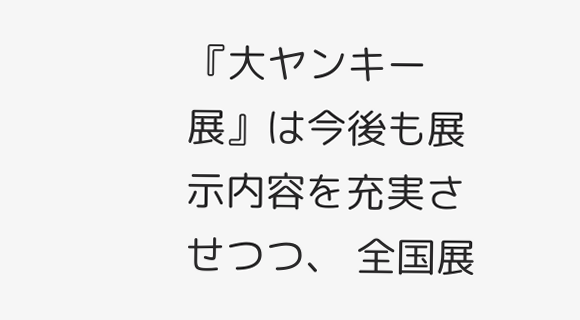『大ヤンキー展』は今後も展示内容を充実させつつ、 全国展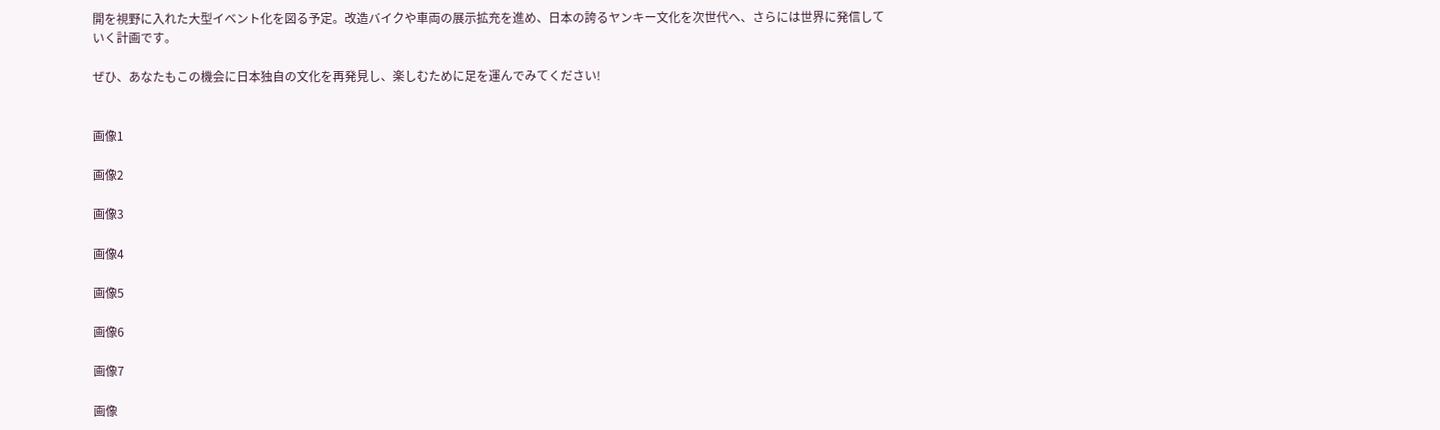開を視野に入れた大型イベント化を図る予定。改造バイクや車両の展示拡充を進め、日本の誇るヤンキー文化を次世代へ、さらには世界に発信していく計画です。

ぜひ、あなたもこの機会に日本独自の文化を再発見し、楽しむために足を運んでみてください!


画像1

画像2

画像3

画像4

画像5

画像6

画像7

画像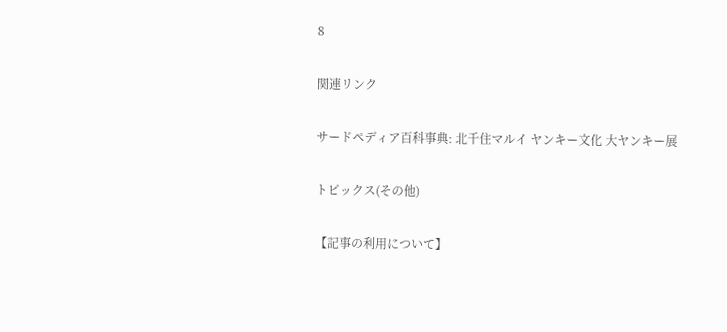8

関連リンク

サードペディア百科事典: 北千住マルイ ヤンキー文化 大ヤンキー展

トピックス(その他)

【記事の利用について】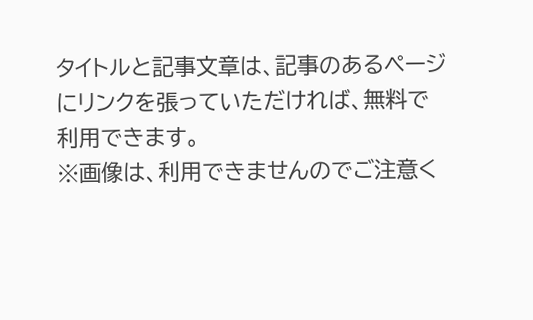タイトルと記事文章は、記事のあるページにリンクを張っていただければ、無料で利用できます。
※画像は、利用できませんのでご注意く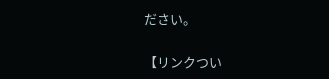ださい。

【リンクつい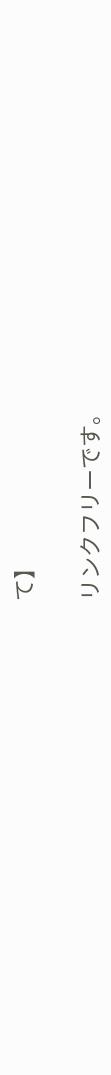て】

リンクフリーです。